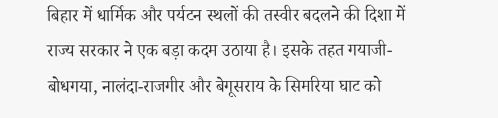बिहार में धार्मिक और पर्यटन स्थलों की तस्वीर बदलने की दिशा में राज्य सरकार ने एक बड़ा कदम उठाया है। इसके तहत गयाजी-बोधगया, नालंदा-राजगीर और बेगूसराय के सिमरिया घाट को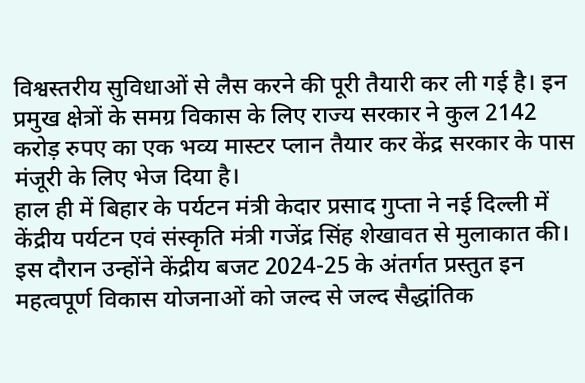विश्वस्तरीय सुविधाओं से लैस करने की पूरी तैयारी कर ली गई है। इन प्रमुख क्षेत्रों के समग्र विकास के लिए राज्य सरकार ने कुल 2142 करोड़ रुपए का एक भव्य मास्टर प्लान तैयार कर केंद्र सरकार के पास मंजूरी के लिए भेज दिया है।
हाल ही में बिहार के पर्यटन मंत्री केदार प्रसाद गुप्ता ने नई दिल्ली में केंद्रीय पर्यटन एवं संस्कृति मंत्री गजेंद्र सिंह शेखावत से मुलाकात की। इस दौरान उन्होंने केंद्रीय बजट 2024-25 के अंतर्गत प्रस्तुत इन महत्वपूर्ण विकास योजनाओं को जल्द से जल्द सैद्धांतिक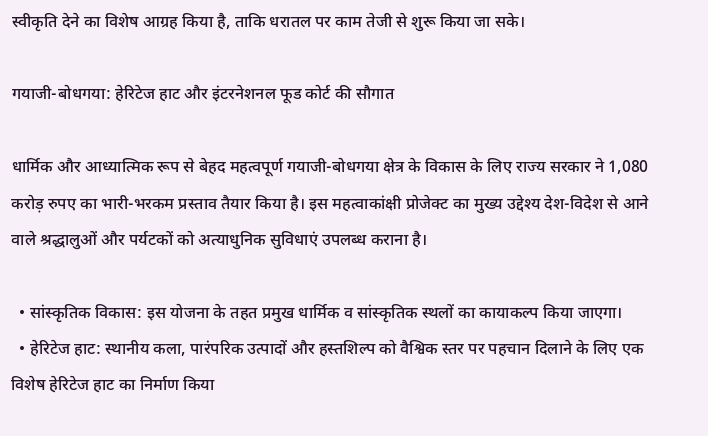स्वीकृति देने का विशेष आग्रह किया है, ताकि धरातल पर काम तेजी से शुरू किया जा सके।

गयाजी-बोधगया: हेरिटेज हाट और इंटरनेशनल फूड कोर्ट की सौगात

धार्मिक और आध्यात्मिक रूप से बेहद महत्वपूर्ण गयाजी-बोधगया क्षेत्र के विकास के लिए राज्य सरकार ने 1,080 करोड़ रुपए का भारी-भरकम प्रस्ताव तैयार किया है। इस महत्वाकांक्षी प्रोजेक्ट का मुख्य उद्देश्य देश-विदेश से आने वाले श्रद्धालुओं और पर्यटकों को अत्याधुनिक सुविधाएं उपलब्ध कराना है।

  • सांस्कृतिक विकास: इस योजना के तहत प्रमुख धार्मिक व सांस्कृतिक स्थलों का कायाकल्प किया जाएगा।
  • हेरिटेज हाट: स्थानीय कला, पारंपरिक उत्पादों और हस्तशिल्प को वैश्विक स्तर पर पहचान दिलाने के लिए एक विशेष हेरिटेज हाट का निर्माण किया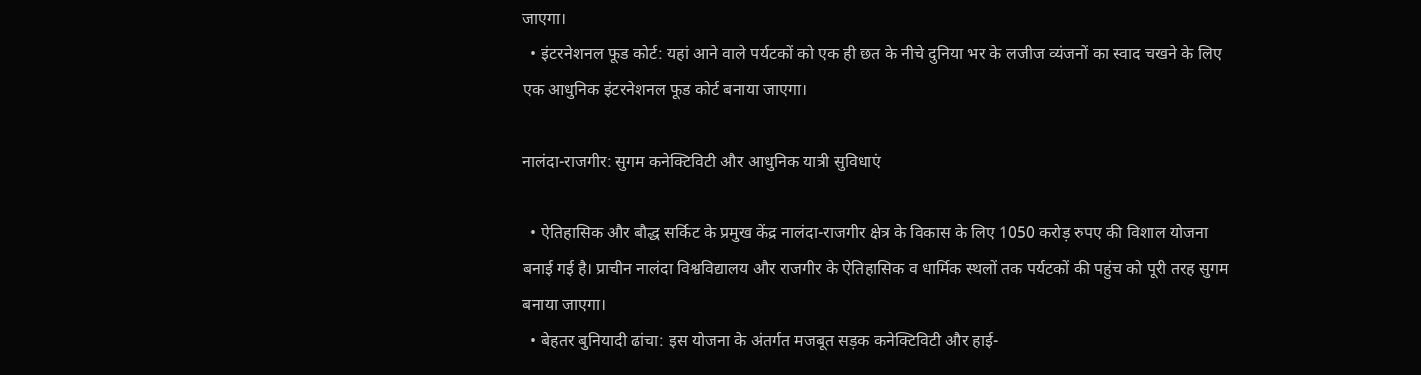जाएगा।
  • इंटरनेशनल फूड कोर्ट: यहां आने वाले पर्यटकों को एक ही छत के नीचे दुनिया भर के लजीज व्यंजनों का स्वाद चखने के लिए एक आधुनिक इंटरनेशनल फूड कोर्ट बनाया जाएगा।

नालंदा-राजगीर: सुगम कनेक्टिविटी और आधुनिक यात्री सुविधाएं

  • ऐतिहासिक और बौद्ध सर्किट के प्रमुख केंद्र नालंदा-राजगीर क्षेत्र के विकास के लिए 1050 करोड़ रुपए की विशाल योजना बनाई गई है। प्राचीन नालंदा विश्वविद्यालय और राजगीर के ऐतिहासिक व धार्मिक स्थलों तक पर्यटकों की पहुंच को पूरी तरह सुगम बनाया जाएगा।
  • बेहतर बुनियादी ढांचा: इस योजना के अंतर्गत मजबूत सड़क कनेक्टिविटी और हाई-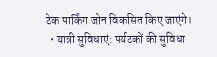टेक पार्किंग जोन विकसित किए जाएंगे।
  • यात्री सुविधाएं: पर्यटकों की सुविधा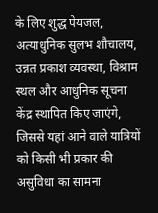के लिए शुद्ध पेयजल, अत्याधुनिक सुलभ शौचालय, उन्नत प्रकाश व्यवस्था, विश्राम स्थल और आधुनिक सूचना केंद्र स्थापित किए जाएंगे, जिससे यहां आने वाले यात्रियों को किसी भी प्रकार की असुविधा का सामना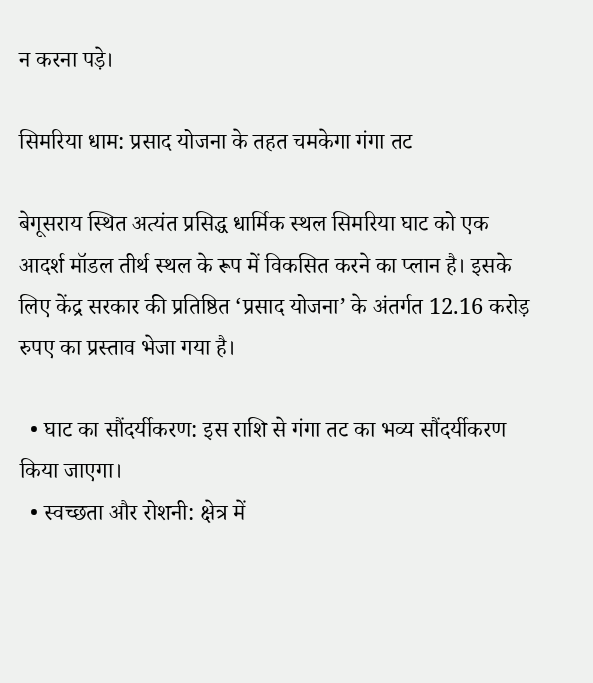न करना पड़े।

सिमरिया धाम: प्रसाद योजना के तहत चमकेगा गंगा तट

बेगूसराय स्थित अत्यंत प्रसिद्ध धार्मिक स्थल सिमरिया घाट को एक आदर्श मॉडल तीर्थ स्थल के रूप में विकसित करने का प्लान है। इसके लिए केंद्र सरकार की प्रतिष्ठित ‘प्रसाद योजना’ के अंतर्गत 12.16 करोड़ रुपए का प्रस्ताव भेजा गया है।

  • घाट का सौंदर्यीकरण: इस राशि से गंगा तट का भव्य सौंदर्यीकरण किया जाएगा।
  • स्वच्छता और रोशनी: क्षेत्र में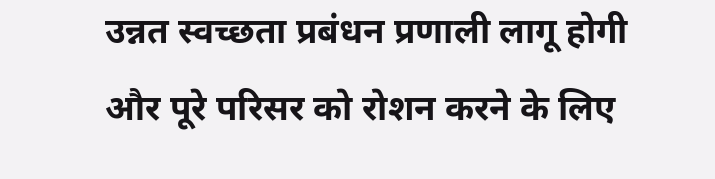उन्नत स्वच्छता प्रबंधन प्रणाली लागू होगी और पूरे परिसर को रोशन करने के लिए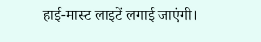हाई-मास्ट लाइटें लगाई जाएंगी।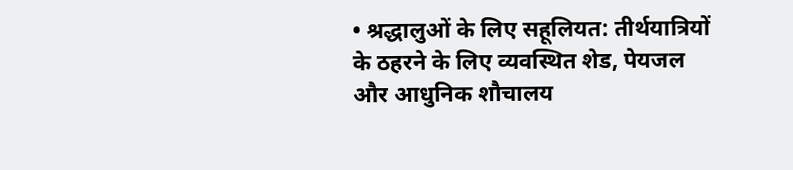• श्रद्धालुओं के लिए सहूलियत: तीर्थयात्रियों के ठहरने के लिए व्यवस्थित शेड, पेयजल और आधुनिक शौचालय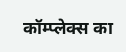कॉम्प्लेक्स का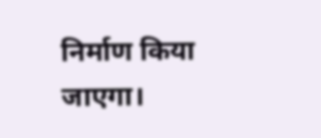निर्माण किया जाएगा।